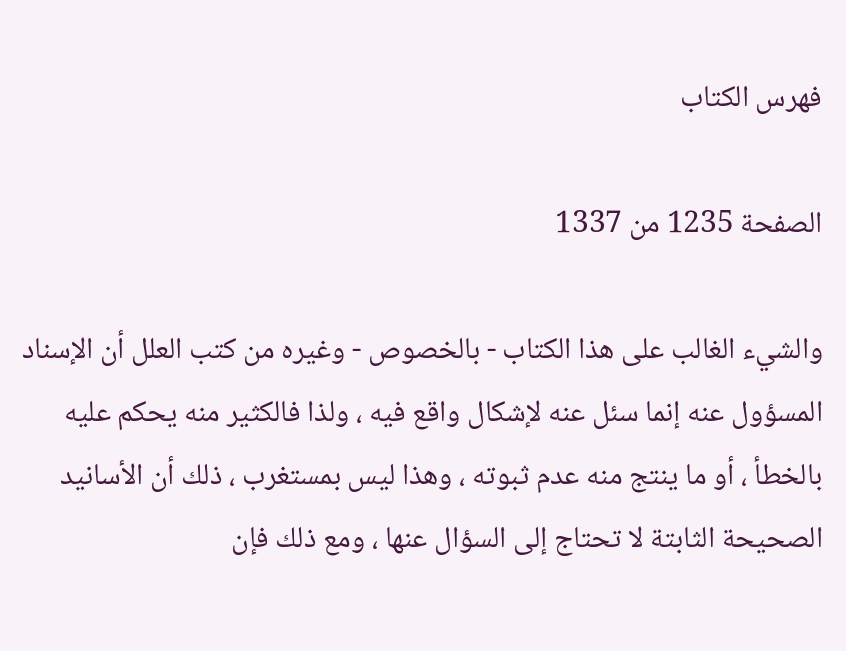فهرس الكتاب

الصفحة 1235 من 1337

والشيء الغالب على هذا الكتاب - بالخصوص - وغيره من كتب العلل أن الإسناد المسؤول عنه إنما سئل عنه لإشكال واقع فيه ، ولذا فالكثير منه يحكم عليه بالخطأ ، أو ما ينتج منه عدم ثبوته ، وهذا ليس بمستغرب ، ذلك أن الأسانيد الصحيحة الثابتة لا تحتاج إلى السؤال عنها ، ومع ذلك فإن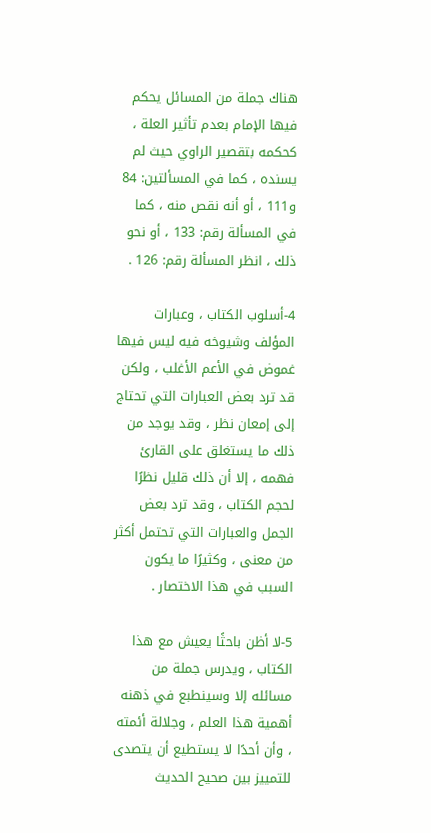هناك جملة من المسائل يحكم فيها الإمام بعدم تأثير العلة ، كحكمه بتقصير الراوي حيث لم يسنده ، كما في المسألتين: 84 و111 ، أو أنه نقص منه ، كما في المسألة رقم: 133 ، أو نحو ذلك ، انظر المسألة رقم: 126 .

4-أسلوب الكتاب ، وعبارات المؤلف وشيوخه فيه ليس فيها غموض في الأعم الأغلب ، ولكن قد ترد بعض العبارات التي تحتاج إلى إمعان نظر ، وقد يوجد من ذلك ما يستغلق على القارئ فهمه ، إلا أن ذلك قليل نظرًا لحجم الكتاب ، وقد ترد بعض الجمل والعبارات التي تحتمل أكثر من معنى ، وكثيرًا ما يكون السبب في هذا الاختصار .

5-لا أظن باحثًا يعيش مع هذا الكتاب ، ويدرس جملة من مسائله إلا وسينطبع في ذهنه أهمية هذا العلم ، وجلالة أئمته ، وأن أحدًا لا يستطيع أن يتصدى للتمييز بين صحيح الحديث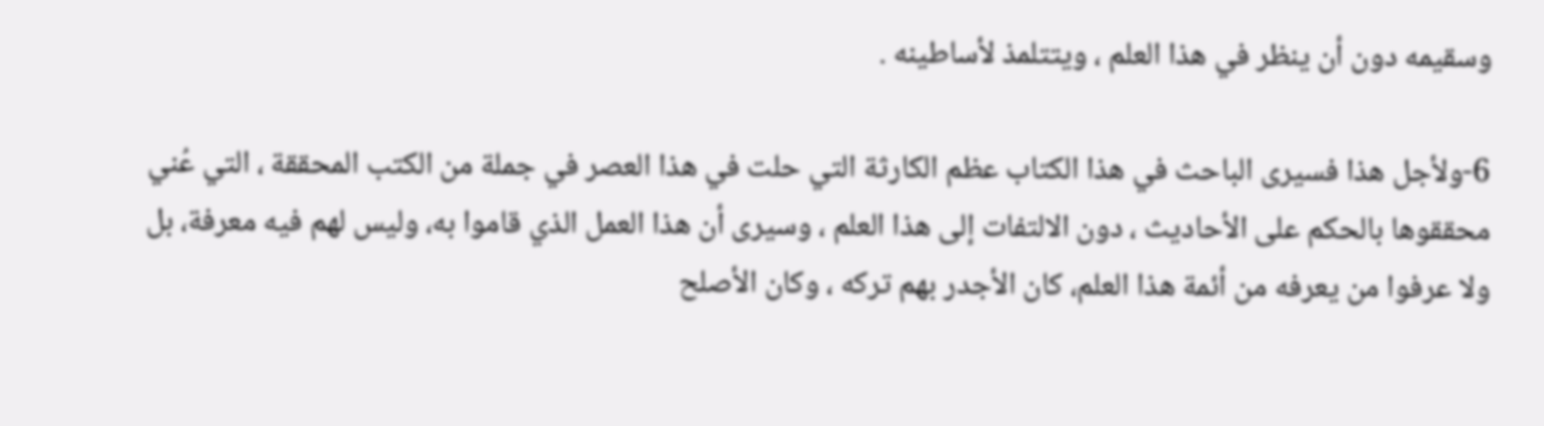وسقيمه دون أن ينظر في هذا العلم ، ويتتلمذ لأساطينه .

6-ولأجل هذا فسيرى الباحث في هذا الكتاب عظم الكارثة التي حلت في هذا العصر في جملة من الكتب المحققة ، التي عُني محققوها بالحكم على الأحاديث ، دون الالتفات إلى هذا العلم ، وسيرى أن هذا العمل الذي قاموا به، وليس لهم فيه معرفة، بل ولا عرفوا من يعرفه من أئمة هذا العلم، كان الأجدر بهم تركه ، وكان الأصلح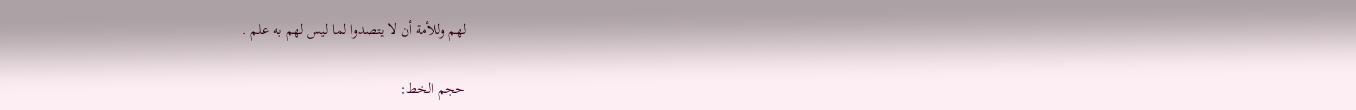لهم وللأمة أن لا يتصدوا لما ليس لهم به علم .

حجم الخط: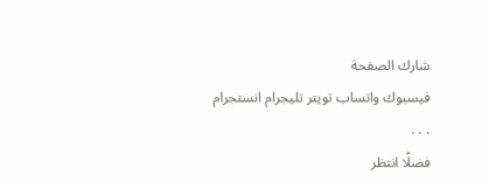شارك الصفحة
فيسبوك واتساب تويتر تليجرام انستجرام
. . .
فضلًا انتظر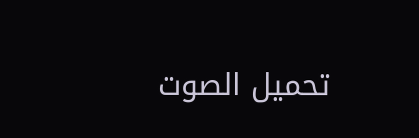تحميل الصوت